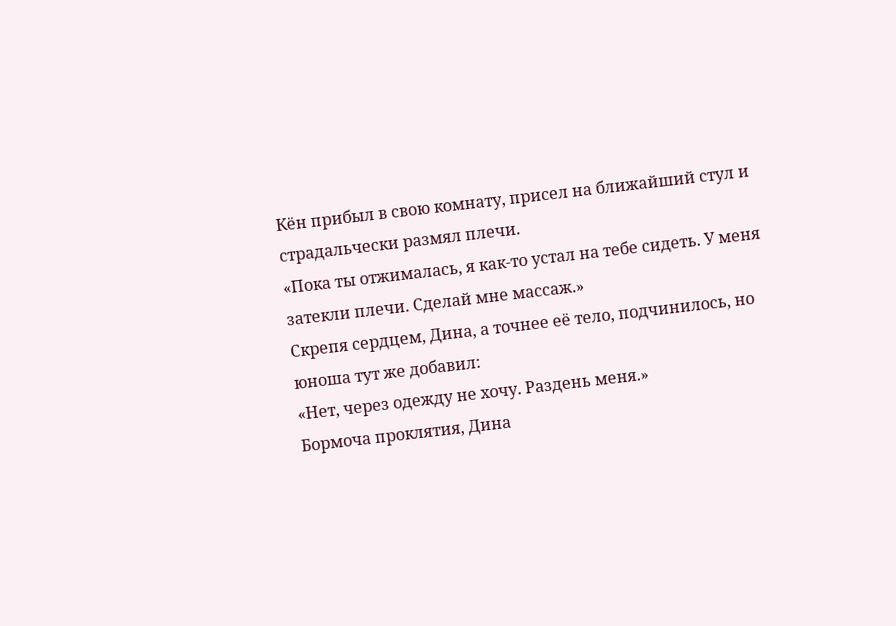Кён прибыл в свою комнату, присел на ближайший стул и страдальчески размял плечи.
«Пока ты отжималась, я как-то устал на тебе сидеть. У меня затекли плечи. Сделай мне массаж.»
Скрепя сердцем, Дина, а точнее её тело, подчинилось, но юноша тут же добавил:
«Нет, через одежду не хочу. Раздень меня.»
Бормоча проклятия, Дина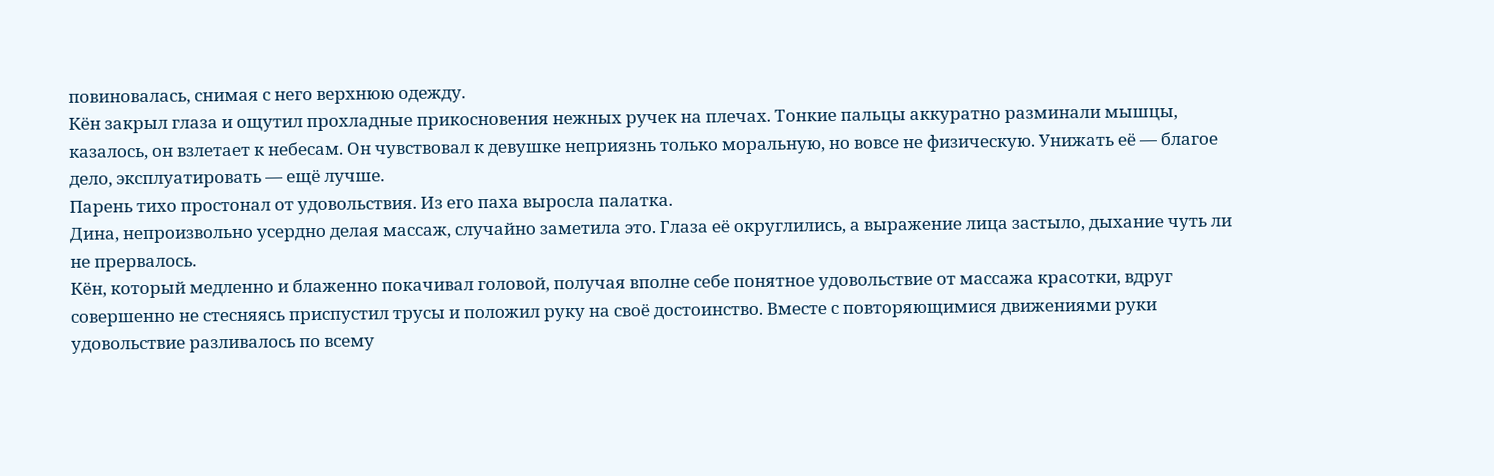повиновалась, снимая с него верхнюю одежду.
Кён закрыл глаза и ощутил прохладные прикосновения нежных ручек на плечах. Тонкие пальцы аккуратно разминали мышцы, казалось, он взлетает к небесам. Он чувствовал к девушке неприязнь только моральную, но вовсе не физическую. Унижать её — благое дело, эксплуатировать — ещё лучше.
Парень тихо простонал от удовольствия. Из его паха выросла палатка.
Дина, непроизвольно усердно делая массаж, случайно заметила это. Глаза её округлились, а выражение лица застыло, дыхание чуть ли не прервалось.
Кён, который медленно и блаженно покачивал головой, получая вполне себе понятное удовольствие от массажа красотки, вдруг совершенно не стесняясь приспустил трусы и положил руку на своё достоинство. Вместе с повторяющимися движениями руки удовольствие разливалось по всему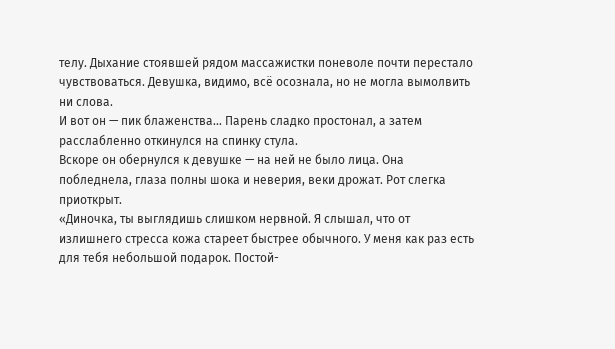телу. Дыхание стоявшей рядом массажистки поневоле почти перестало чувствоваться. Девушка, видимо, всё осознала, но не могла вымолвить ни слова.
И вот он — пик блаженства… Парень сладко простонал, а затем расслабленно откинулся на спинку стула.
Вскоре он обернулся к девушке — на ней не было лица. Она побледнела, глаза полны шока и неверия, веки дрожат. Рот слегка приоткрыт.
«Диночка, ты выглядишь слишком нервной. Я слышал, что от излишнего стресса кожа стареет быстрее обычного. У меня как раз есть для тебя небольшой подарок. Постой-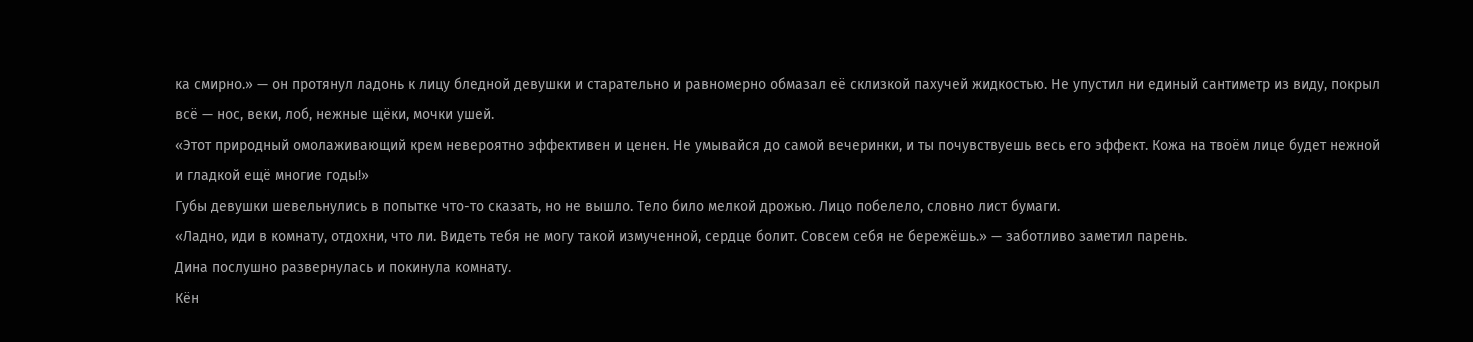ка смирно.» — он протянул ладонь к лицу бледной девушки и старательно и равномерно обмазал её склизкой пахучей жидкостью. Не упустил ни единый сантиметр из виду, покрыл всё — нос, веки, лоб, нежные щёки, мочки ушей.
«Этот природный омолаживающий крем невероятно эффективен и ценен. Не умывайся до самой вечеринки, и ты почувствуешь весь его эффект. Кожа на твоём лице будет нежной и гладкой ещё многие годы!»
Губы девушки шевельнулись в попытке что-то сказать, но не вышло. Тело било мелкой дрожью. Лицо побелело, словно лист бумаги.
«Ладно, иди в комнату, отдохни, что ли. Видеть тебя не могу такой измученной, сердце болит. Совсем себя не бережёшь.» — заботливо заметил парень.
Дина послушно развернулась и покинула комнату.
Кён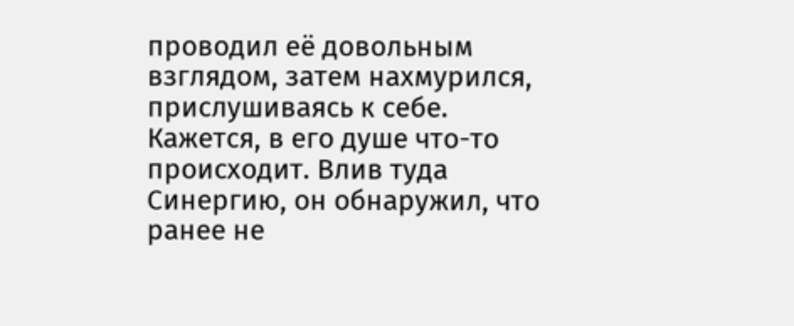проводил её довольным взглядом, затем нахмурился, прислушиваясь к себе. Кажется, в его душе что-то происходит. Влив туда Синергию, он обнаружил, что ранее не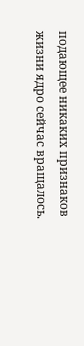подающее никаких признаков жизни ядро сейчас вращалось.